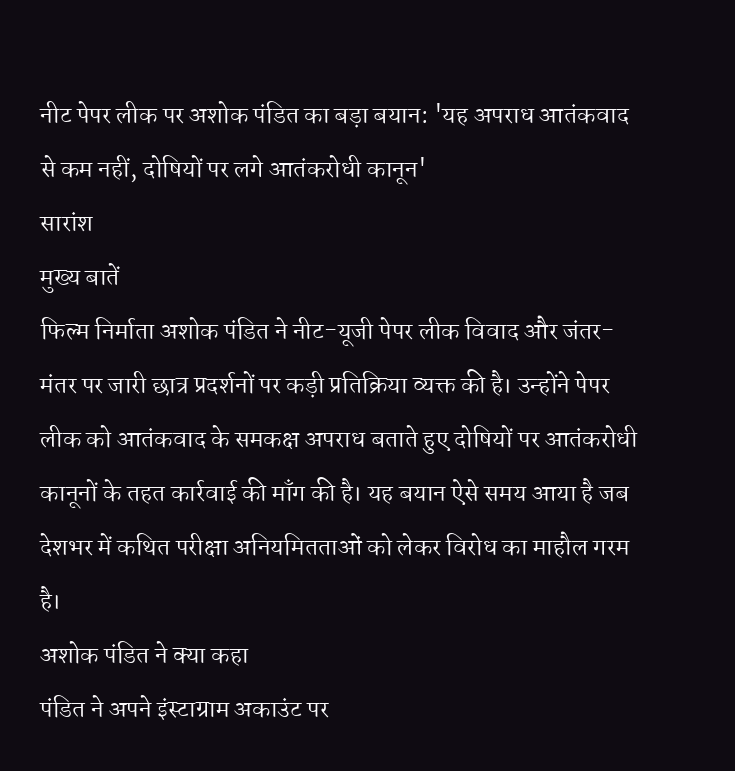नीट पेपर लीक पर अशोक पंडित का बड़ा बयान: 'यह अपराध आतंकवाद से कम नहीं, दोषियों पर लगे आतंकरोधी कानून'
सारांश
मुख्य बातें
फिल्म निर्माता अशोक पंडित ने नीट-यूजी पेपर लीक विवाद और जंतर-मंतर पर जारी छात्र प्रदर्शनों पर कड़ी प्रतिक्रिया व्यक्त की है। उन्होंने पेपर लीक को आतंकवाद के समकक्ष अपराध बताते हुए दोषियों पर आतंकरोधी कानूनों के तहत कार्रवाई की माँग की है। यह बयान ऐसे समय आया है जब देशभर में कथित परीक्षा अनियमितताओं को लेकर विरोध का माहौल गरम है।
अशोक पंडित ने क्या कहा
पंडित ने अपने इंस्टाग्राम अकाउंट पर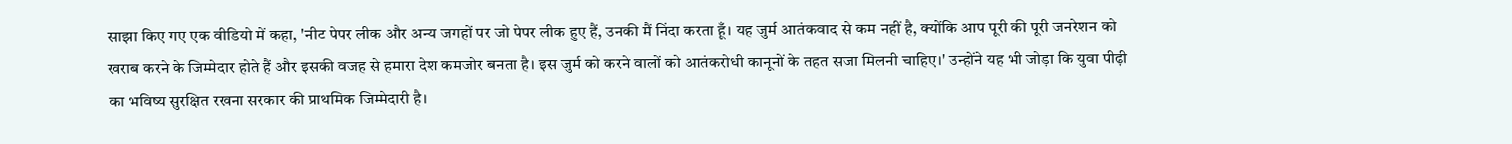साझा किए गए एक वीडियो में कहा, 'नीट पेपर लीक और अन्य जगहों पर जो पेपर लीक हुए हैं, उनकी मैं निंदा करता हूँ। यह जुर्म आतंकवाद से कम नहीं है, क्योंकि आप पूरी की पूरी जनरेशन को खराब करने के जिम्मेदार होते हैं और इसकी वजह से हमारा देश कमजोर बनता है। इस जुर्म को करने वालों को आतंकरोधी कानूनों के तहत सजा मिलनी चाहिए।' उन्होंने यह भी जोड़ा कि युवा पीढ़ी का भविष्य सुरक्षित रखना सरकार की प्राथमिक जिम्मेदारी है।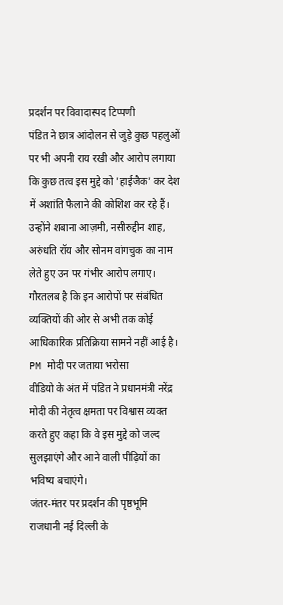प्रदर्शन पर विवादास्पद टिप्पणी
पंडित ने छात्र आंदोलन से जुड़े कुछ पहलुओं पर भी अपनी राय रखी और आरोप लगाया कि कुछ तत्व इस मुद्दे को 'हाईजैक' कर देश में अशांति फैलाने की कोशिश कर रहे हैं। उन्होंने शबाना आज़मी, नसीरुद्दीन शाह, अरुंधति रॉय और सोनम वांगचुक का नाम लेते हुए उन पर गंभीर आरोप लगाए। गौरतलब है कि इन आरोपों पर संबंधित व्यक्तियों की ओर से अभी तक कोई आधिकारिक प्रतिक्रिया सामने नहीं आई है।
PM मोदी पर जताया भरोसा
वीडियो के अंत में पंडित ने प्रधानमंत्री नरेंद्र मोदी की नेतृत्व क्षमता पर विश्वास व्यक्त करते हुए कहा कि वे इस मुद्दे को जल्द सुलझाएंगे और आने वाली पीढ़ियों का भविष्य बचाएंगे।
जंतर-मंतर पर प्रदर्शन की पृष्ठभूमि
राजधानी नई दिल्ली के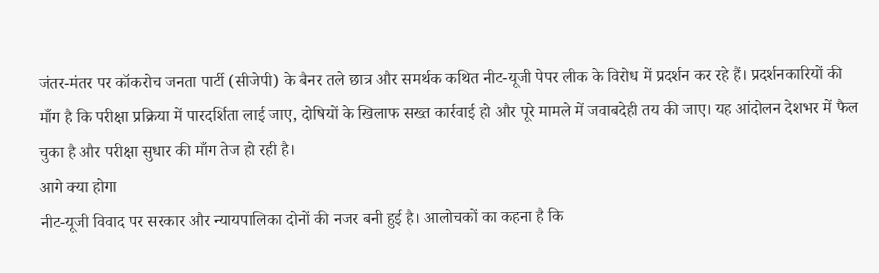जंतर-मंतर पर कॉकरोच जनता पार्टी (सीजेपी) के बैनर तले छात्र और समर्थक कथित नीट-यूजी पेपर लीक के विरोध में प्रदर्शन कर रहे हैं। प्रदर्शनकारियों की माँग है कि परीक्षा प्रक्रिया में पारदर्शिता लाई जाए, दोषियों के खिलाफ सख्त कार्रवाई हो और पूरे मामले में जवाबदेही तय की जाए। यह आंदोलन देशभर में फैल चुका है और परीक्षा सुधार की माँग तेज हो रही है।
आगे क्या होगा
नीट-यूजी विवाद पर सरकार और न्यायपालिका दोनों की नजर बनी हुई है। आलोचकों का कहना है कि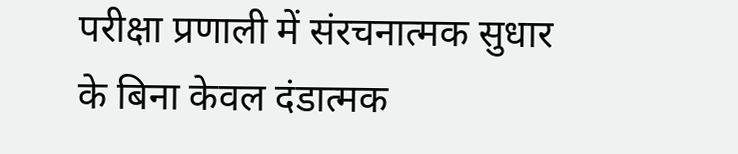परीक्षा प्रणाली में संरचनात्मक सुधार के बिना केवल दंडात्मक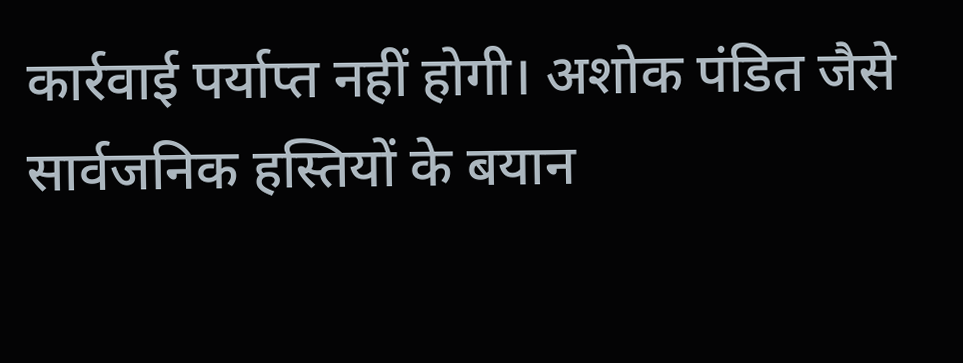कार्रवाई पर्याप्त नहीं होगी। अशोक पंडित जैसे सार्वजनिक हस्तियों के बयान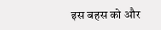इस बहस को और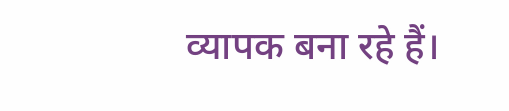व्यापक बना रहे हैं।